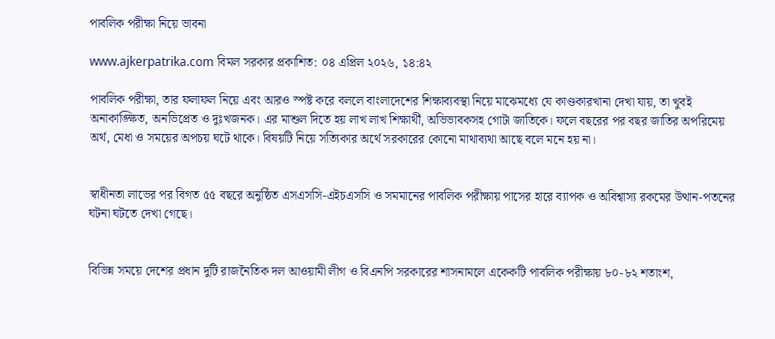পাবলিক পরীক্ষা নিয়ে ভাবনা

www.ajkerpatrika.com বিমল সরকার প্রকাশিত: ০৪ এপ্রিল ২০২৬, ১৪:৪২

পাবলিক পরীক্ষা, তার ফলাফল নিয়ে এবং আরও স্পষ্ট করে বললে বাংলাদেশের শিক্ষাব্যবস্থা নিয়ে মাঝেমধ্যে যে কাণ্ডকারখানা দেখা যায়, তা খুবই অনাকাঙ্ক্ষিত, অনভিপ্রেত ও দুঃখজনক। এর মাশুল দিতে হয় লাখ লাখ শিক্ষার্থী, অভিভাবকসহ গোটা জাতিকে। ফলে বছরের পর বছর জাতির অপরিমেয় অর্থ, মেধা ও সময়ের অপচয় ঘটে থাকে। বিষয়টি নিয়ে সত্যিকার অর্থে সরকারের কোনো মাথাব্যথা আছে বলে মনে হয় না।


স্বাধীনতা লাভের পর বিগত ৫৫ বছরে অনুষ্ঠিত এসএসসি-এইচএসসি ও সমমানের পাবলিক পরীক্ষায় পাসের হারে ব্যাপক ও অবিশ্বাস্য রকমের উত্থান-পতনের ঘটনা ঘটতে দেখা গেছে।


বিভিন্ন সময়ে দেশের প্রধান দুটি রাজনৈতিক দল আওয়ামী লীগ ও বিএনপি সরকারের শাসনামলে একেকটি পাবলিক পরীক্ষায় ৮০-৮২ শতাংশ,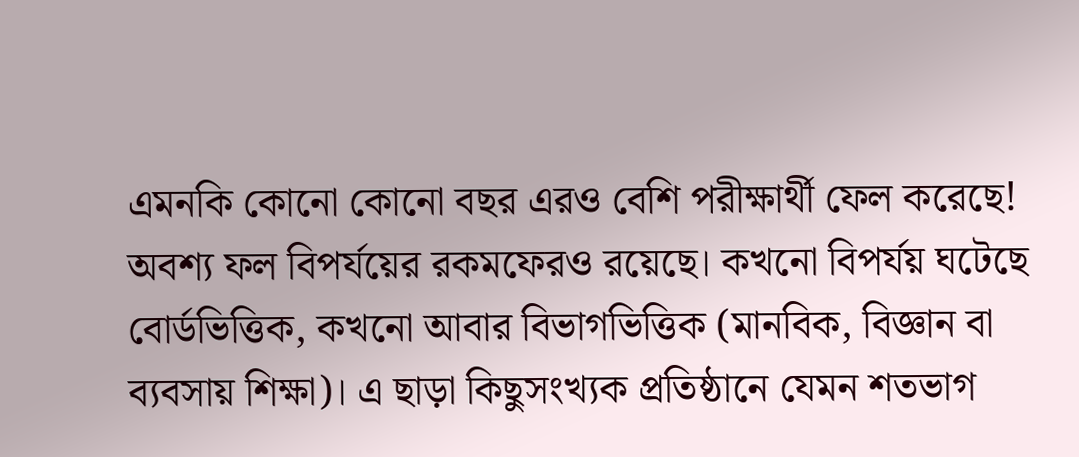এমনকি কোনো কোনো বছর এরও বেশি পরীক্ষার্থী ফেল করেছে! অবশ্য ফল বিপর্যয়ের রকমফেরও রয়েছে। কখনো বিপর্যয় ঘটেছে বোর্ডভিত্তিক, কখনো আবার বিভাগভিত্তিক (মানবিক, বিজ্ঞান বা ব্যবসায় শিক্ষা)। এ ছাড়া কিছুসংখ্যক প্রতিষ্ঠানে যেমন শতভাগ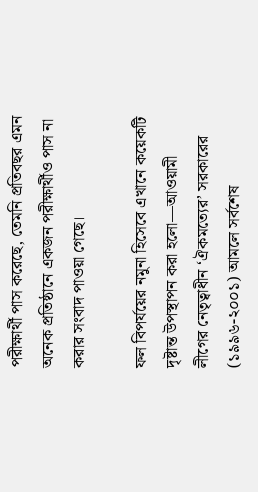পরীক্ষার্থী পাস করেছে, তেমনি প্রতিবছর এমন অনেক প্রতিষ্ঠানে একজন পরীক্ষার্থীও পাস না করার সংবাদ পাওয়া গেছে।

ফল বিপর্যয়ের নমুনা হিসেবে এখানে কয়েকটি দৃষ্টান্ত উপস্থাপন করা হলো—আওয়ামী লীগের নেতৃত্বাধীন ‘ঐকমত্যের’ সরকারের (১৯৯৬-২০০১) আমলে সর্বশেষ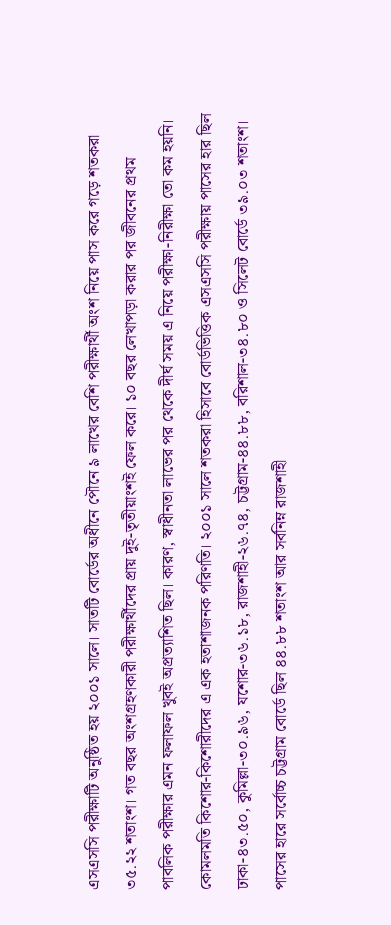এসএসসি পরীক্ষাটি অনুষ্ঠিত হয় ২০০১ সালে। সাতটি বোর্ডের অধীনে পৌনে ৯ লাখের বেশি পরীক্ষার্থী অংশ নিয়ে পাস করে গড়ে শতকরা ৩৫.২২ শতাংশ। গত বছর অংশগ্রহণকারী পরীক্ষার্থীদের প্রায় দুই-তৃতীয়াংশই ফেল করে। ১০ বছর লেখাপড়া করার পর জীবনের প্রথম পাবলিক পরীক্ষার এমন ফলাফল খুবই অপ্রত্যাশিত ছিল। কারণ, স্বাধীনতা লাভের পর থেকে দীর্ঘ সময় এ নিয়ে পরীক্ষা-নিরীক্ষা তো কম হয়নি। কোমলমতি কিশোর-কিশোরীদের এ এক হতাশাজনক পরিণতি। ২০০১ সালে শতকরা হিসাবে বোর্ডভিত্তিক এসএসসি পরীক্ষায় পাসের হার ছিল ঢাকা-৪৩.৫০, কুমিল্লা-৩০.৯৬, যশোর-৩৬.১৮, রাজশাহী-২৬.৭৪, চট্টগ্রাম-৪৪.৮৮, বরিশাল-৩৪.৮০ ও সিলেট বোর্ডে ৩৯.০৩ শতাংশ। পাসের হারে সর্বোচ্চ চট্টগ্রাম বোর্ডে ছিল ৪৪.৮৮ শতাংশ আর সর্বনিম্ন রাজশাহী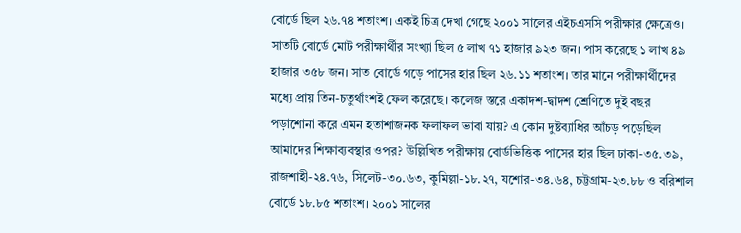বোর্ডে ছিল ২৬.৭৪ শতাংশ। একই চিত্র দেখা গেছে ২০০১ সালের এইচএসসি পরীক্ষার ক্ষেত্রেও। সাতটি বোর্ডে মোট পরীক্ষার্থীর সংখ্যা ছিল ৫ লাখ ৭১ হাজার ৯২৩ জন। পাস করেছে ১ লাখ ৪৯ হাজার ৩৫৮ জন। সাত বোর্ডে গড়ে পাসের হার ছিল ২৬.১১ শতাংশ। তার মানে পরীক্ষার্থীদের মধ্যে প্রায় তিন-চতুর্থাংশই ফেল করেছে। কলেজ স্তরে একাদশ-দ্বাদশ শ্রেণিতে দুই বছর পড়াশোনা করে এমন হতাশাজনক ফলাফল ভাবা যায়? এ কোন দুষ্টব্যাধির আঁচড় পড়েছিল আমাদের শিক্ষাব্যবস্থার ওপর? উল্লিখিত পরীক্ষায় বোর্ডভিত্তিক পাসের হার ছিল ঢাকা-৩৫.৩৯, রাজশাহী-২৪.৭৬, সিলেট-৩০.৬৩, কুমিল্লা-১৮.২৭, যশোর-৩৪.৬৪, চট্টগ্রাম-২৩.৮৮ ও বরিশাল বোর্ডে ১৮.৮৫ শতাংশ। ২০০১ সালের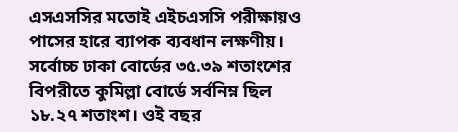এসএসসির মতোই এইচএসসি পরীক্ষায়ও পাসের হারে ব্যাপক ব্যবধান লক্ষণীয়। সর্বোচ্চ ঢাকা বোর্ডের ৩৫.৩৯ শতাংশের বিপরীতে কুমিল্লা বোর্ডে সর্বনিম্ন ছিল ১৮.২৭ শতাংশ। ওই বছর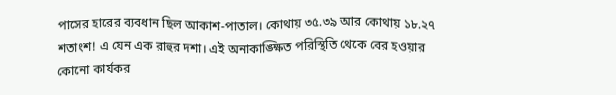পাসের হারের ব্যবধান ছিল আকাশ-পাতাল। কোথায় ৩৫.৩৯ আর কোথায় ১৮.২৭ শতাংশ! এ যেন এক রাহুর দশা। এই অনাকাঙ্ক্ষিত পরিস্থিতি থেকে বের হওয়ার কোনো কার্যকর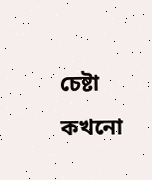চেষ্টা কখনো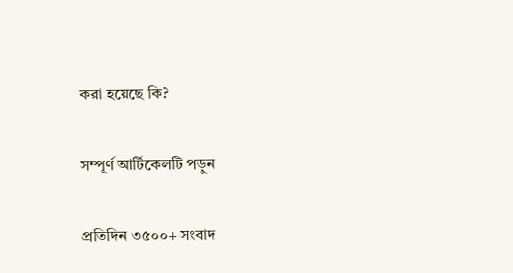করা হয়েছে কি?

সম্পূর্ণ আর্টিকেলটি পড়ুন

প্রতিদিন ৩৫০০+ সংবাদ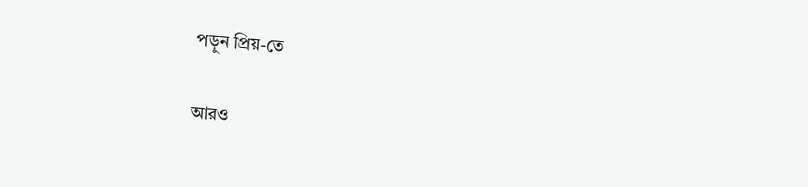পড়ুন প্রিয়-তে

আরও